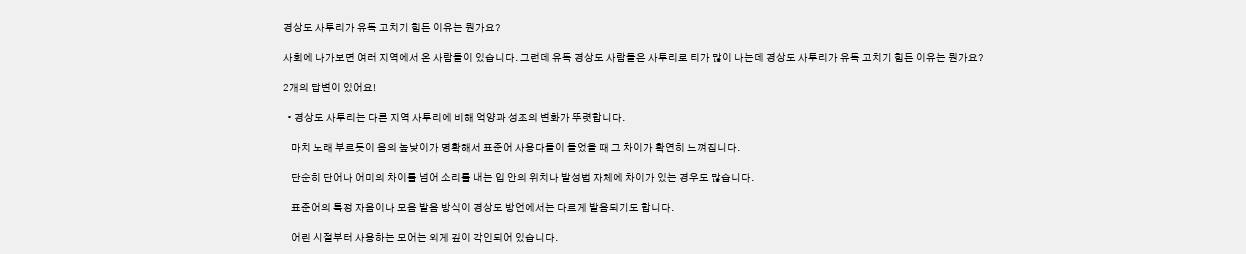경상도 사투리가 유독 고치기 힘든 이유는 뭔가요?

사회에 나가보면 여러 지역에서 온 사람들이 있습니다. 그런데 유독 경상도 사람들은 사투리로 티가 많이 나는데 경상도 사투리가 유독 고치기 힘든 이유는 뭔가요?

2개의 답변이 있어요!

  • 경상도 사투리는 다른 지역 사투리에 비해 억양과 성조의 변화가 뚜렷합니다.

    마치 노래 부르듯이 음의 높낮이가 명확해서 표준어 사용다들이 들었을 때 그 차이가 확연히 느껴집니다.

    단순히 단어나 어미의 차이를 넘어 소리를 내는 입 안의 위치나 발성법 자체에 차이가 있는 경우도 많습니다.

    표준어의 특정 자음이나 모음 발음 방식이 경상도 방언에서는 다르게 발음되기도 합니다.

    어린 시절부터 사용하는 모어는 외게 깊이 각인되어 있습니다.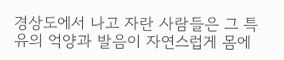경상도에서 나고 자란 사람들은 그 특유의 억양과 발음이 자연스럽게 몸에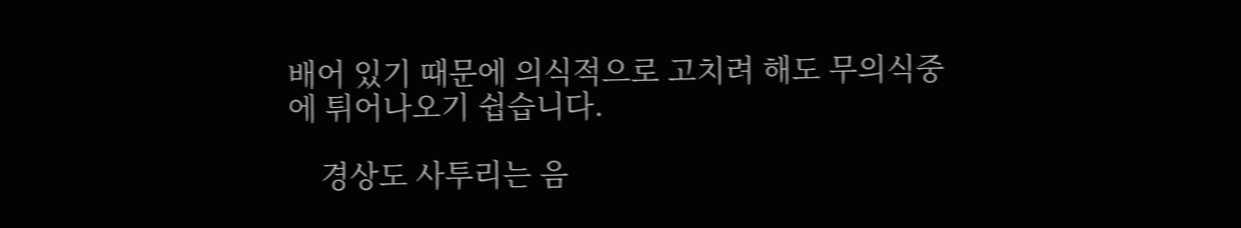배어 있기 때문에 의식적으로 고치려 해도 무의식중에 튀어나오기 쉽습니다.

    경상도 사투리는 음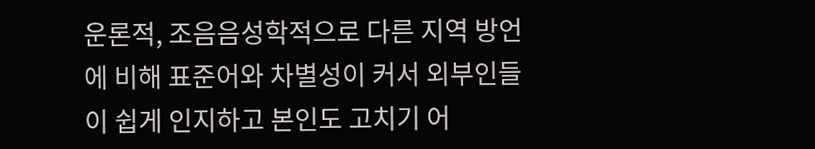운론적, 조음음성학적으로 다른 지역 방언에 비해 표준어와 차별성이 커서 외부인들이 쉽게 인지하고 본인도 고치기 어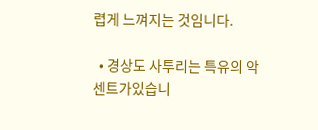렵게 느껴지는 것임니다.

  • 경상도 사투리는 특유의 악센트가있습니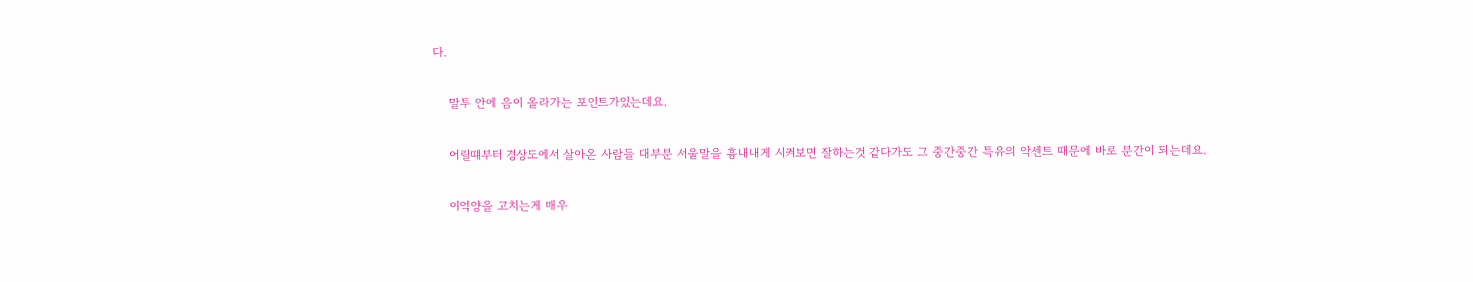다.

    말투 안에 음이 올라가는 포인트가있는데요.

    어릴떄부터 경상도에서 살아온 사람들 대부분 서울말을 흉내내게 시켜보면 잘하는것 같다가도 그 중간중간 특유의 악센트 때문에 바로 분간이 되는데요.

    이억양을 고치는게 매우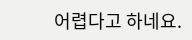어렵다고 하네요.